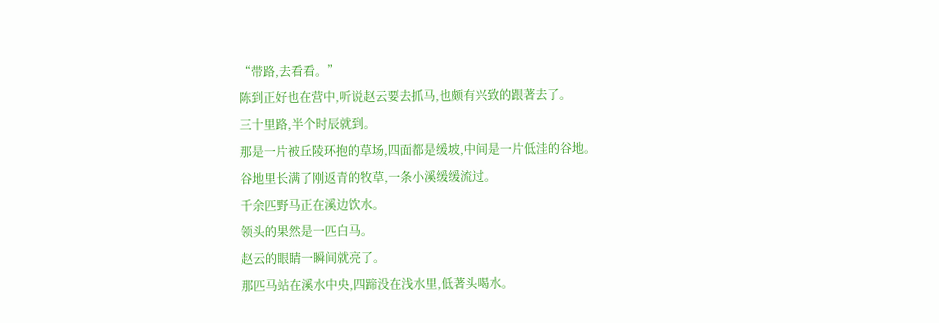“带路,去看看。”
陈到正好也在营中,听说赵云要去抓马,也颇有兴致的跟著去了。
三十里路,半个时辰就到。
那是一片被丘陵环抱的草场,四面都是缓坡,中间是一片低洼的谷地。
谷地里长满了刚返青的牧草,一条小溪缓缓流过。
千余匹野马正在溪边饮水。
领头的果然是一匹白马。
赵云的眼睛一瞬间就亮了。
那匹马站在溪水中央,四蹄没在浅水里,低著头喝水。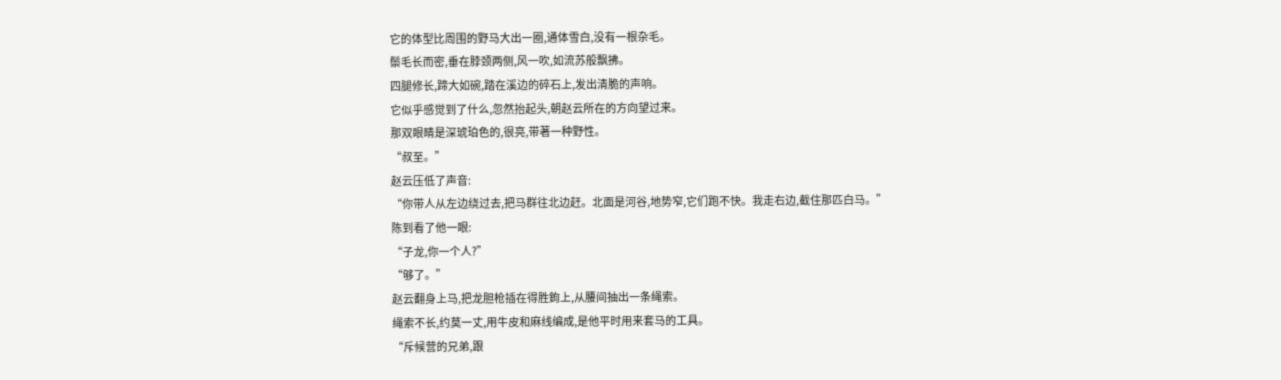它的体型比周围的野马大出一圈,通体雪白,没有一根杂毛。
鬃毛长而密,垂在脖颈两侧,风一吹,如流苏般飘拂。
四腿修长,蹄大如碗,踏在溪边的碎石上,发出清脆的声响。
它似乎感觉到了什么,忽然抬起头,朝赵云所在的方向望过来。
那双眼睛是深琥珀色的,很亮,带著一种野性。
“叔至。”
赵云压低了声音:
“你带人从左边绕过去,把马群往北边赶。北面是河谷,地势窄,它们跑不快。我走右边,截住那匹白马。”
陈到看了他一眼:
“子龙,你一个人?”
“够了。”
赵云翻身上马,把龙胆枪插在得胜鉤上,从腰间抽出一条绳索。
绳索不长,约莫一丈,用牛皮和麻线编成,是他平时用来套马的工具。
“斥候营的兄弟,跟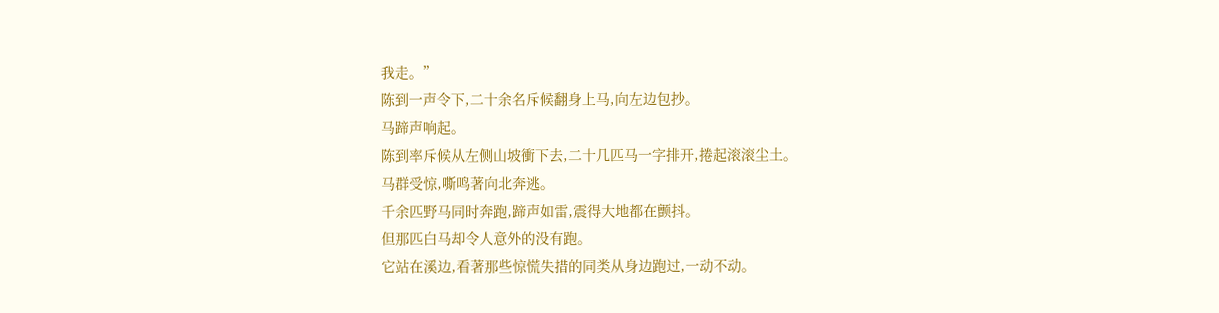我走。”
陈到一声令下,二十余名斥候翻身上马,向左边包抄。
马蹄声响起。
陈到率斥候从左侧山坡衝下去,二十几匹马一字排开,捲起滚滚尘土。
马群受惊,嘶鸣著向北奔逃。
千余匹野马同时奔跑,蹄声如雷,震得大地都在颤抖。
但那匹白马却令人意外的没有跑。
它站在溪边,看著那些惊慌失措的同类从身边跑过,一动不动。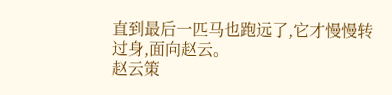直到最后一匹马也跑远了,它才慢慢转过身,面向赵云。
赵云策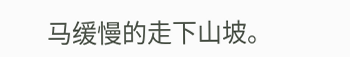马缓慢的走下山坡。